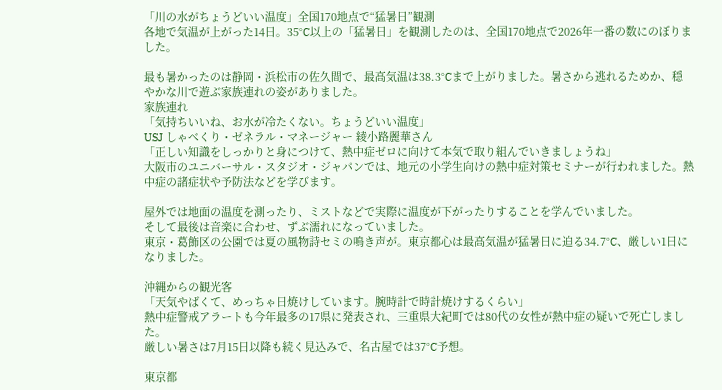「川の水がちょうどいい温度」全国170地点で“猛暑日”観測
各地で気温が上がった14日。35°C以上の「猛暑日」を観測したのは、全国170地点で2026年一番の数にのぼりました。

最も暑かったのは静岡・浜松市の佐久間で、最高気温は38.3°Cまで上がりました。暑さから逃れるためか、穏やかな川で遊ぶ家族連れの姿がありました。
家族連れ
「気持ちいいね、お水が冷たくない。ちょうどいい温度」
USJ しゃべくり・ゼネラル・マネージャー 綾小路麗華さん
「正しい知識をしっかりと身につけて、熱中症ゼロに向けて本気で取り組んでいきましょうね」
大阪市のユニバーサル・スタジオ・ジャパンでは、地元の小学生向けの熱中症対策セミナーが行われました。熱中症の諸症状や予防法などを学びます。

屋外では地面の温度を測ったり、ミストなどで実際に温度が下がったりすることを学んでいました。
そして最後は音楽に合わせ、ずぶ濡れになっていました。
東京・葛飾区の公園では夏の風物詩セミの鳴き声が。東京都心は最高気温が猛暑日に迫る34.7°C、厳しい1日になりました。

沖縄からの観光客
「天気やばくて、めっちゃ日焼けしています。腕時計で時計焼けするくらい」
熱中症警戒アラートも今年最多の17県に発表され、三重県大紀町では80代の女性が熱中症の疑いで死亡しました。
厳しい暑さは7月15日以降も続く見込みで、名古屋では37°C予想。

東京都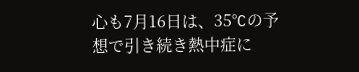心も7月16日は、35°Cの予想で引き続き熱中症に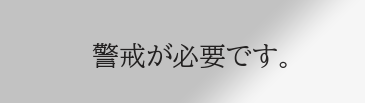警戒が必要です。